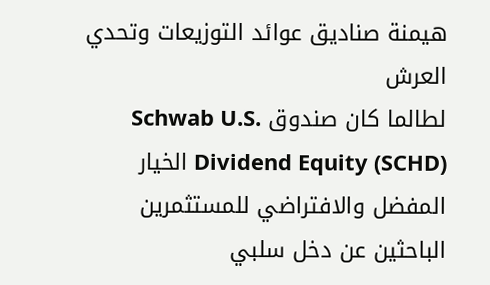هيمنة صناديق عوائد التوزيعات وتحدي العرش
لطالما كان صندوق Schwab U.S. Dividend Equity (SCHD) الخيار المفضل والافتراضي للمستثمرين الباحثين عن دخل سلبي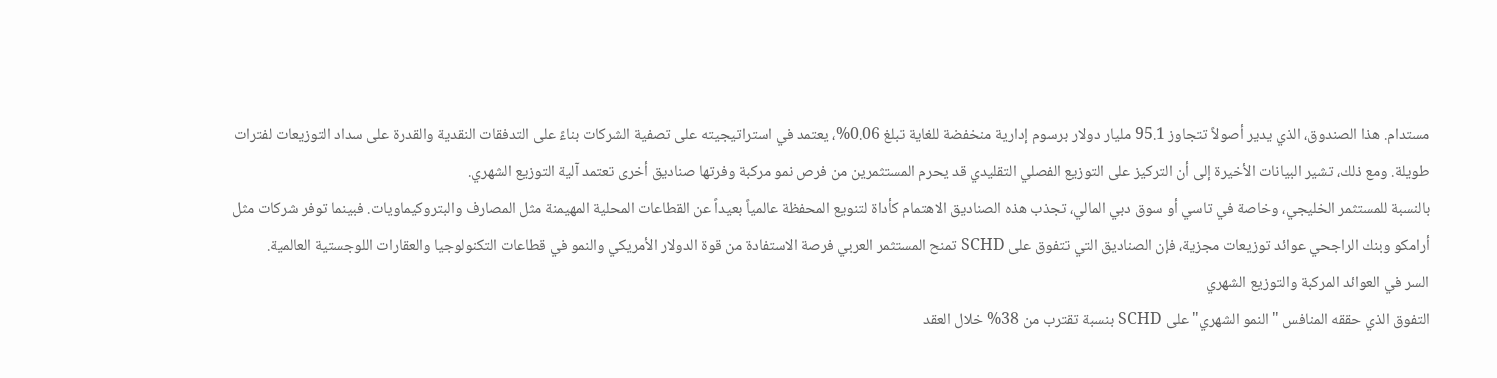مستدام. هذا الصندوق، الذي يدير أصولاً تتجاوز 95.1 مليار دولار برسوم إدارية منخفضة للغاية تبلغ 0.06%، يعتمد في استراتيجيته على تصفية الشركات بناءً على التدفقات النقدية والقدرة على سداد التوزيعات لفترات طويلة. ومع ذلك، تشير البيانات الأخيرة إلى أن التركيز على التوزيع الفصلي التقليدي قد يحرم المستثمرين من فرص نمو مركبة وفرتها صناديق أخرى تعتمد آلية التوزيع الشهري.
بالنسبة للمستثمر الخليجي، وخاصة في تاسي أو سوق دبي المالي، تجذب هذه الصناديق الاهتمام كأداة لتنويع المحفظة عالمياً بعيداً عن القطاعات المحلية المهيمنة مثل المصارف والبتروكيماويات. فبينما توفر شركات مثل أرامكو وبنك الراجحي عوائد توزيعات مجزية، فإن الصناديق التي تتفوق على SCHD تمنح المستثمر العربي فرصة الاستفادة من قوة الدولار الأمريكي والنمو في قطاعات التكنولوجيا والعقارات اللوجستية العالمية.
السر في العوائد المركبة والتوزيع الشهري
التفوق الذي حققه المنافس "النمو الشهري" على SCHD بنسبة تقترب من 38% خلال العقد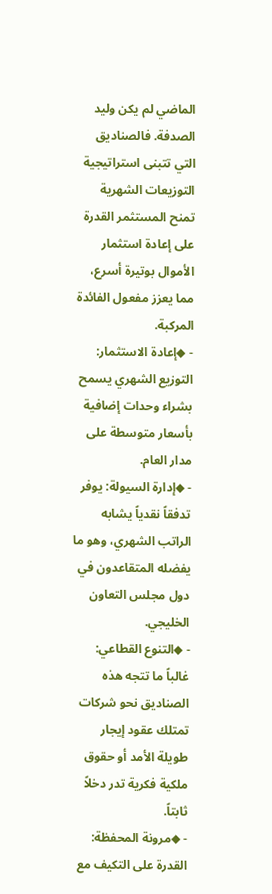الماضي لم يكن وليد الصدفة. فالصناديق التي تتبنى استراتيجية التوزيعات الشهرية تمنح المستثمر القدرة على إعادة استثمار الأموال بوتيرة أسرع، مما يعزز مفعول الفائدة المركبة.
- ◆إعادة الاستثمار: التوزيع الشهري يسمح بشراء وحدات إضافية بأسعار متوسطة على مدار العام.
- ◆إدارة السيولة: يوفر تدفقاً نقدياً يشابه الراتب الشهري، وهو ما يفضله المتقاعدون في دول مجلس التعاون الخليجي.
- ◆التنوع القطاعي: غالباً ما تتجه هذه الصناديق نحو شركات تمتلك عقود إيجار طويلة الأمد أو حقوق ملكية فكرية تدر دخلاً ثابتاً.
- ◆مرونة المحفظة: القدرة على التكيف مع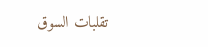تقلبات السوق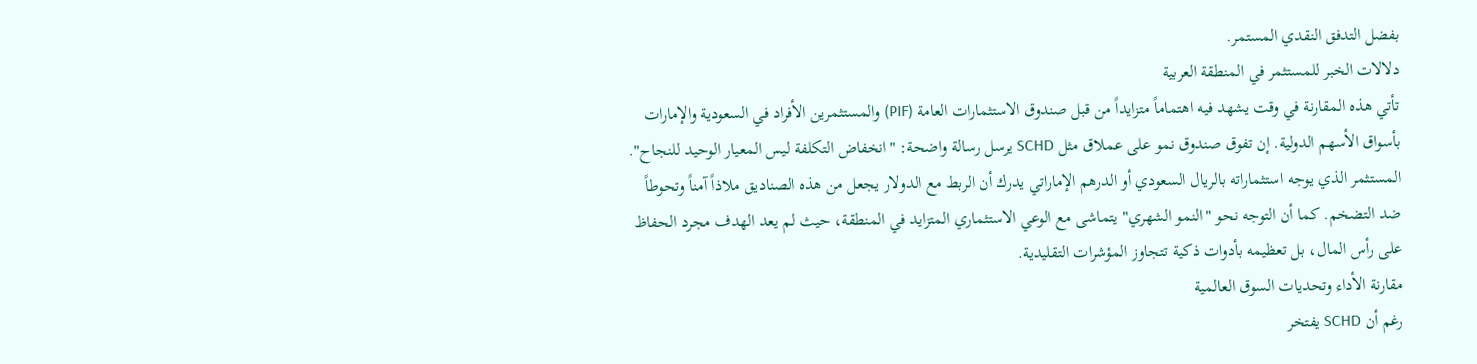بفضل التدفق النقدي المستمر.
دلالات الخبر للمستثمر في المنطقة العربية
تأتي هذه المقارنة في وقت يشهد فيه اهتماماً متزايداً من قبل صندوق الاستثمارات العامة (PIF) والمستثمرين الأفراد في السعودية والإمارات بأسواق الأسهم الدولية. إن تفوق صندوق نمو على عملاق مثل SCHD يرسل رسالة واضحة: "انخفاض التكلفة ليس المعيار الوحيد للنجاح".
المستثمر الذي يوجه استثماراته بالريال السعودي أو الدرهم الإماراتي يدرك أن الربط مع الدولار يجعل من هذه الصناديق ملاذاً آمناً وتحوطاً ضد التضخم. كما أن التوجه نحو "النمو الشهري" يتماشى مع الوعي الاستثماري المتزايد في المنطقة، حيث لم يعد الهدف مجرد الحفاظ على رأس المال، بل تعظيمه بأدوات ذكية تتجاوز المؤشرات التقليدية.
مقارنة الأداء وتحديات السوق العالمية
رغم أن SCHD يفتخر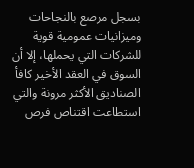بسجل مرصع بالنجاحات وميزانيات عمومية قوية للشركات التي يحملها، إلا أن السوق في العقد الأخير كافأ الصناديق الأكثر مرونة والتي استطاعت اقتناص فرص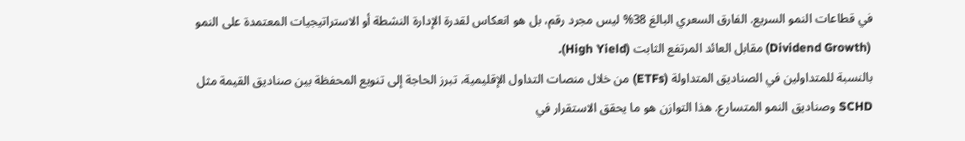في قطاعات النمو السريع. الفارق السعري البالغ 38% ليس مجرد رقم، بل هو انعكاس لقدرة الإدارة النشطة أو الاستراتيجيات المعتمدة على النمو (Dividend Growth) مقابل العائد المرتفع الثابت (High Yield).
بالنسبة للمتداولين في الصناديق المتداولة (ETFs) من خلال منصات التداول الإقليمية، تبرز الحاجة إلى تنويع المحفظة بين صناديق القيمة مثل SCHD وصناديق النمو المتسارع. هذا التوازن هو ما يحقق الاستقرار في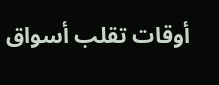أوقات تقلب أسواق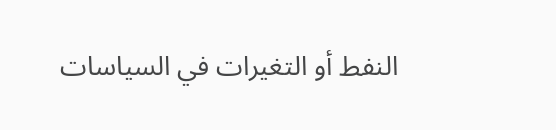النفط أو التغيرات في السياسات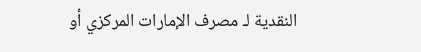النقدية لـ مصرف الإمارات المركزي أو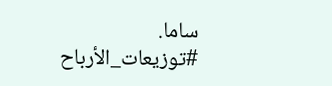ساما.
#توزيعات_الأرباح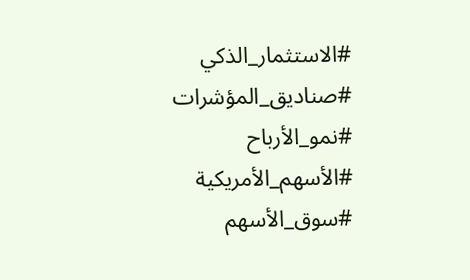#الاستثمار_الذكي #صناديق_المؤشرات #نمو_الأرباح #الأسهم_الأمريكية #سوق_الأسهم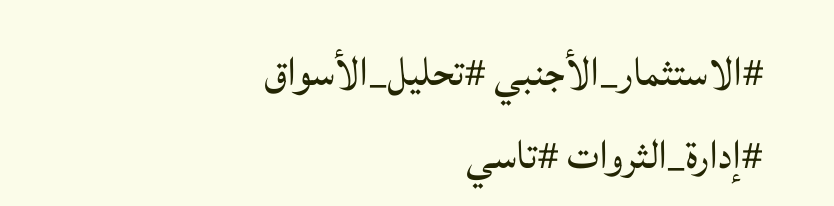#الاستثمار_الأجنبي #تحليل_الأسواق #إدارة_الثروات #تاسي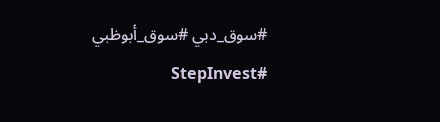#سوق_دبي #سوق_أبوظبي #StepInvest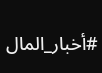#أخبار_المال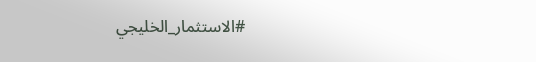#الاستثمار_الخليجي